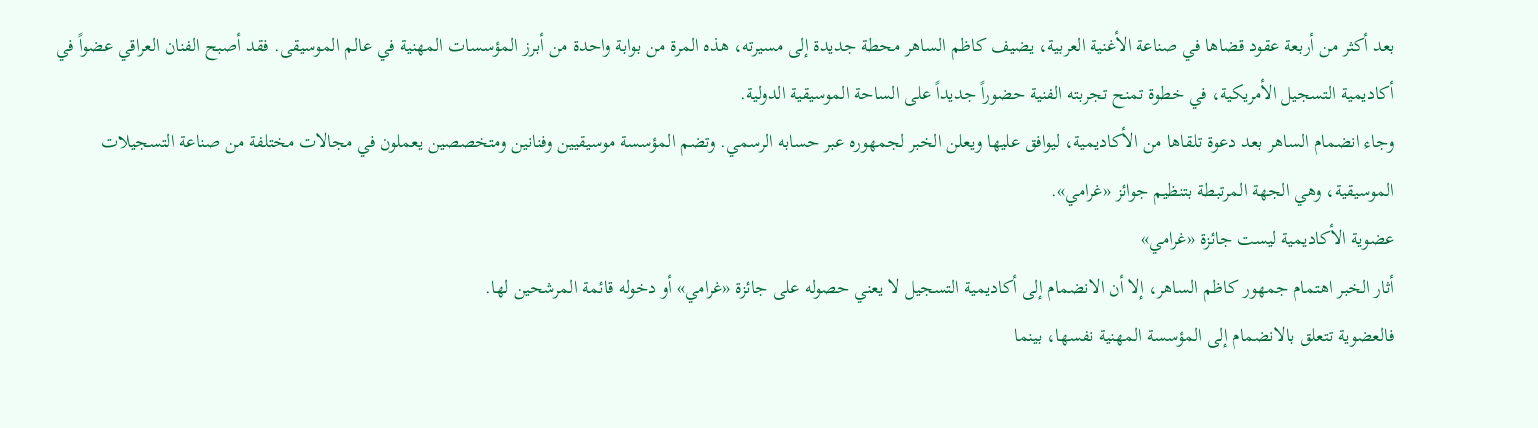بعد أكثر من أربعة عقود قضاها في صناعة الأغنية العربية، يضيف كاظم الساهر محطة جديدة إلى مسيرته، هذه المرة من بوابة واحدة من أبرز المؤسسات المهنية في عالم الموسيقى. فقد أصبح الفنان العراقي عضواً في أكاديمية التسجيل الأمريكية، في خطوة تمنح تجربته الفنية حضوراً جديداً على الساحة الموسيقية الدولية.
وجاء انضمام الساهر بعد دعوة تلقاها من الأكاديمية، ليوافق عليها ويعلن الخبر لجمهوره عبر حسابه الرسمي. وتضم المؤسسة موسيقيين وفنانين ومتخصصين يعملون في مجالات مختلفة من صناعة التسجيلات الموسيقية، وهي الجهة المرتبطة بتنظيم جوائز «غرامي».
عضوية الأكاديمية ليست جائزة «غرامي»
أثار الخبر اهتمام جمهور كاظم الساهر، إلا أن الانضمام إلى أكاديمية التسجيل لا يعني حصوله على جائزة «غرامي» أو دخوله قائمة المرشحين لها.
فالعضوية تتعلق بالانضمام إلى المؤسسة المهنية نفسها، بينما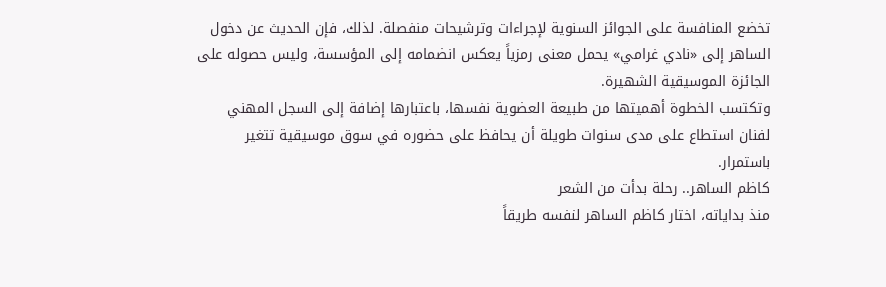تخضع المنافسة على الجوائز السنوية لإجراءات وترشيحات منفصلة. لذلك، فإن الحديث عن دخول الساهر إلى «نادي غرامي» يحمل معنى رمزياً يعكس انضمامه إلى المؤسسة، وليس حصوله على الجائزة الموسيقية الشهيرة.
وتكتسب الخطوة أهميتها من طبيعة العضوية نفسها، باعتبارها إضافة إلى السجل المهني لفنان استطاع على مدى سنوات طويلة أن يحافظ على حضوره في سوق موسيقية تتغير باستمرار.
كاظم الساهر.. رحلة بدأت من الشعر
منذ بداياته، اختار كاظم الساهر لنفسه طريقاً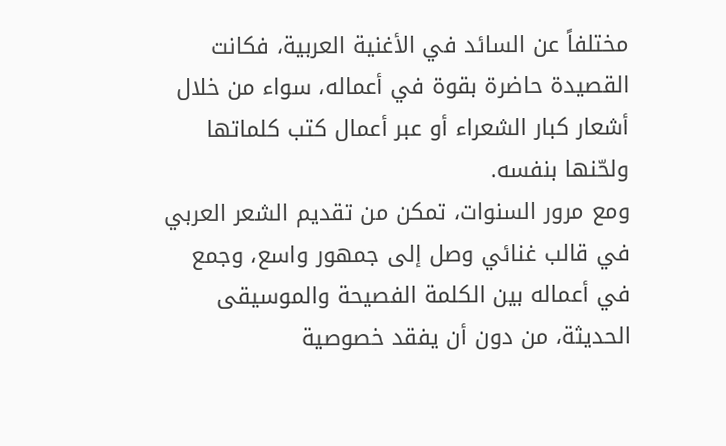مختلفاً عن السائد في الأغنية العربية، فكانت القصيدة حاضرة بقوة في أعماله، سواء من خلال أشعار كبار الشعراء أو عبر أعمال كتب كلماتها ولحّنها بنفسه.
ومع مرور السنوات، تمكن من تقديم الشعر العربي في قالب غنائي وصل إلى جمهور واسع، وجمع في أعماله بين الكلمة الفصيحة والموسيقى الحديثة، من دون أن يفقد خصوصية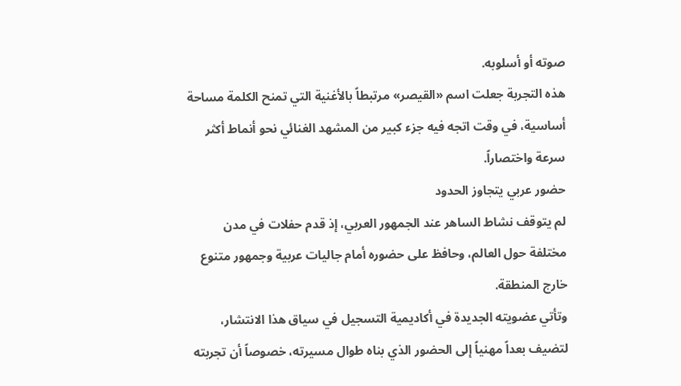صوته أو أسلوبه.
هذه التجربة جعلت اسم «القيصر» مرتبطاً بالأغنية التي تمنح الكلمة مساحة أساسية، في وقت اتجه فيه جزء كبير من المشهد الغنائي نحو أنماط أكثر سرعة واختصاراً.
حضور عربي يتجاوز الحدود
لم يتوقف نشاط الساهر عند الجمهور العربي، إذ قدم حفلات في مدن مختلفة حول العالم، وحافظ على حضوره أمام جاليات عربية وجمهور متنوع خارج المنطقة.
وتأتي عضويته الجديدة في أكاديمية التسجيل في سياق هذا الانتشار، لتضيف بعداً مهنياً إلى الحضور الذي بناه طوال مسيرته، خصوصاً أن تجربته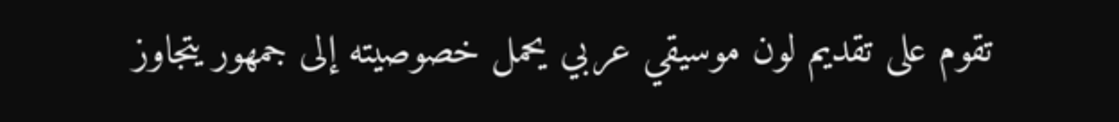تقوم على تقديم لون موسيقي عربي يحمل خصوصيته إلى جمهور يتجاوز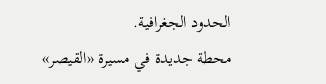الحدود الجغرافية.
محطة جديدة في مسيرة «القيصر»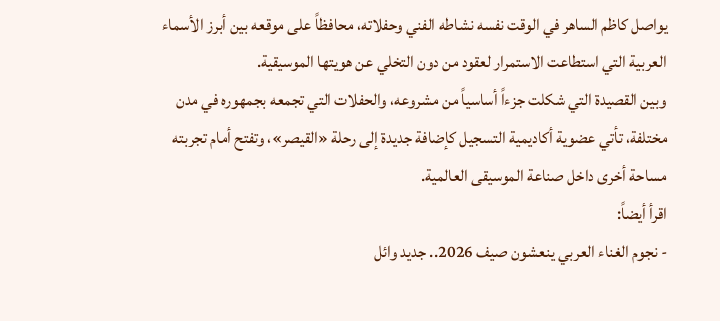يواصل كاظم الساهر في الوقت نفسه نشاطه الفني وحفلاته، محافظاً على موقعه بين أبرز الأسماء العربية التي استطاعت الاستمرار لعقود من دون التخلي عن هويتها الموسيقية.
وبين القصيدة التي شكلت جزءاً أساسياً من مشروعه، والحفلات التي تجمعه بجمهوره في مدن مختلفة، تأتي عضوية أكاديمية التسجيل كإضافة جديدة إلى رحلة «القيصر»، وتفتح أمام تجربته مساحة أخرى داخل صناعة الموسيقى العالمية.
اقرأ أيضاً:
- نجوم الغناء العربي ينعشون صيف 2026.. جديد وائل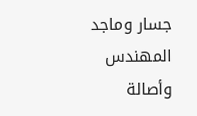جسار وماجد المهندس وأصالة